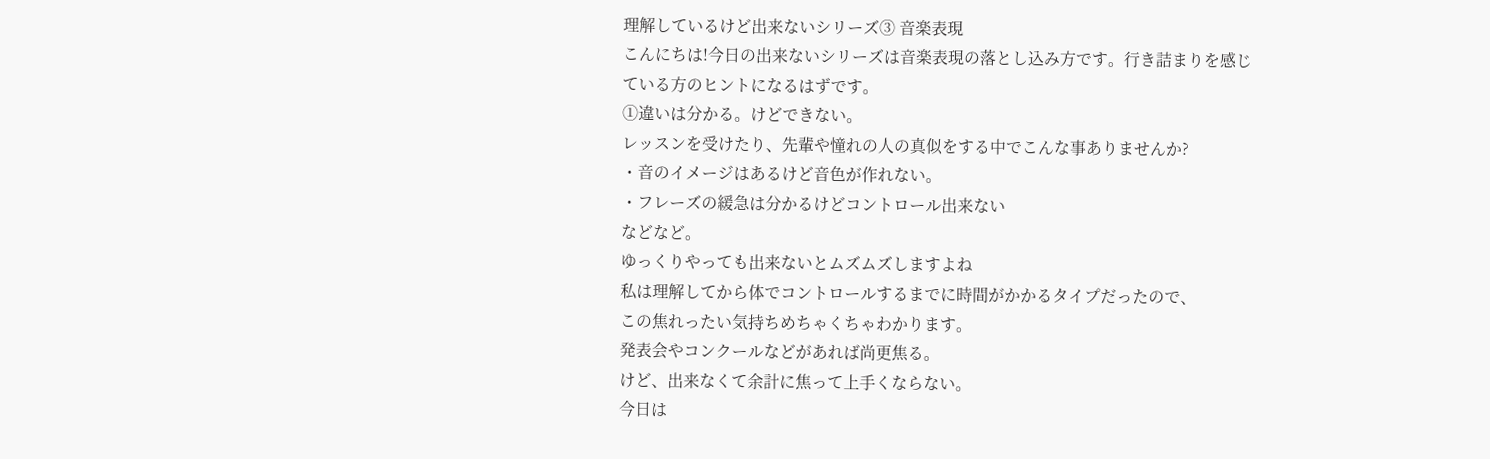理解しているけど出来ないシリーズ③ 音楽表現
こんにちは!今日の出来ないシリーズは音楽表現の落とし込み方です。行き詰まりを感じている方のヒントになるはずです。
①違いは分かる。けどできない。
レッスンを受けたり、先輩や憧れの人の真似をする中でこんな事ありませんか?
・音のイメージはあるけど音色が作れない。
・フレーズの緩急は分かるけどコントロール出来ない
などなど。
ゆっくりやっても出来ないとムズムズしますよね
私は理解してから体でコントロールするまでに時間がかかるタイプだったので、
この焦れったい気持ちめちゃくちゃわかります。
発表会やコンクールなどがあれば尚更焦る。
けど、出来なくて余計に焦って上手くならない。
今日は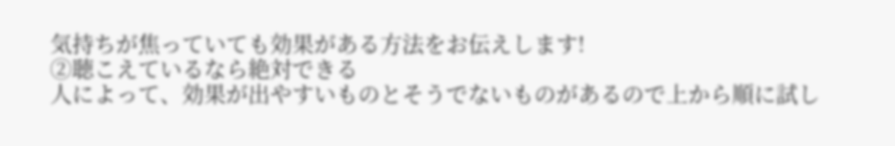気持ちが焦っていても効果がある方法をお伝えします!
②聴こえているなら絶対できる
人によって、効果が出やすいものとそうでないものがあるので上から順に試し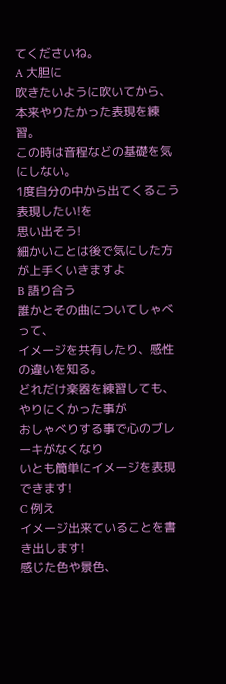てくださいね。
A 大胆に
吹きたいように吹いてから、本来やりたかった表現を練習。
この時は音程などの基礎を気にしない。
1度自分の中から出てくるこう表現したい!を
思い出そう!
細かいことは後で気にした方が上手くいきますよ
B 語り合う
誰かとその曲についてしゃべって、
イメージを共有したり、感性の違いを知る。
どれだけ楽器を練習しても、やりにくかった事が
おしゃべりする事で心のブレーキがなくなり
いとも簡単にイメージを表現できます!
C 例え
イメージ出来ていることを書き出します!
感じた色や景色、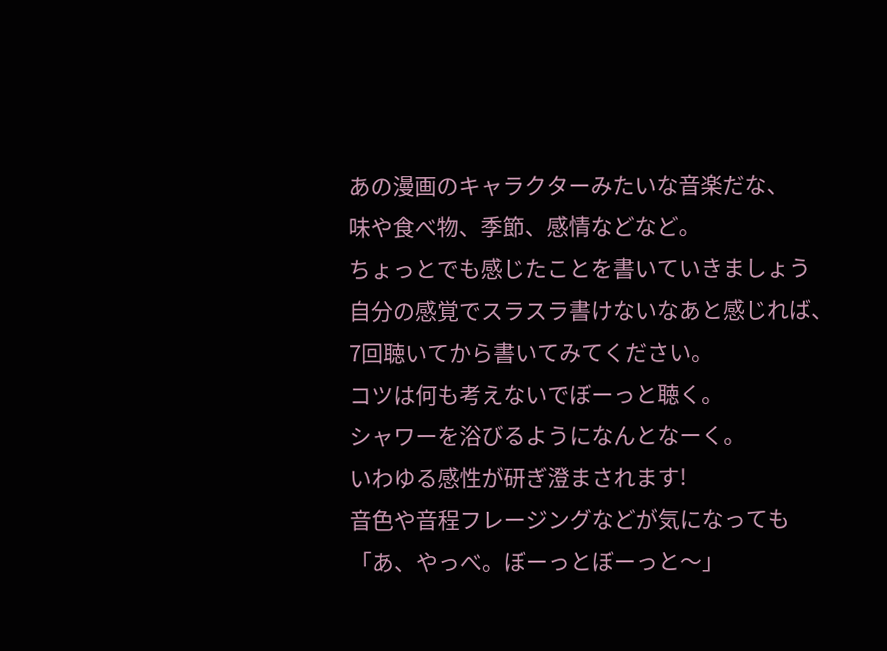あの漫画のキャラクターみたいな音楽だな、
味や食べ物、季節、感情などなど。
ちょっとでも感じたことを書いていきましょう
自分の感覚でスラスラ書けないなあと感じれば、
7回聴いてから書いてみてください。
コツは何も考えないでぼーっと聴く。
シャワーを浴びるようになんとなーく。
いわゆる感性が研ぎ澄まされます!
音色や音程フレージングなどが気になっても
「あ、やっべ。ぼーっとぼーっと〜」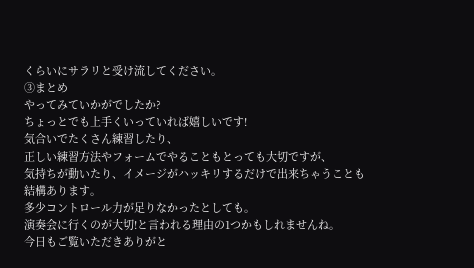くらいにサラリと受け流してください。
③まとめ
やってみていかがでしたか?
ちょっとでも上手くいっていれば嬉しいです!
気合いでたくさん練習したり、
正しい練習方法やフォームでやることもとっても大切ですが、
気持ちが動いたり、イメージがハッキリするだけで出来ちゃうことも結構あります。
多少コントロール力が足りなかったとしても。
演奏会に行くのが大切!と言われる理由の1つかもしれませんね。
今日もご覧いただきありがと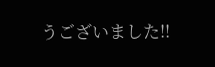うございました!!